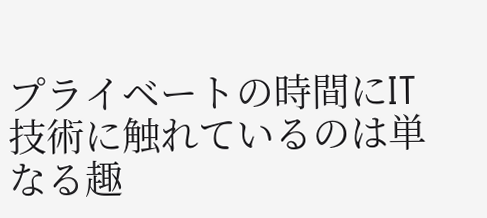プライベートの時間にIT技術に触れているのは単なる趣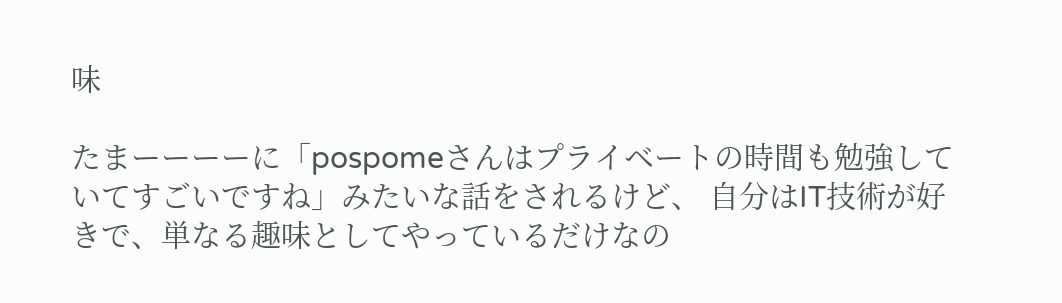味

たまーーーーに「pospomeさんはプライベートの時間も勉強していてすごいですね」みたいな話をされるけど、 自分はIT技術が好きで、単なる趣味としてやっているだけなの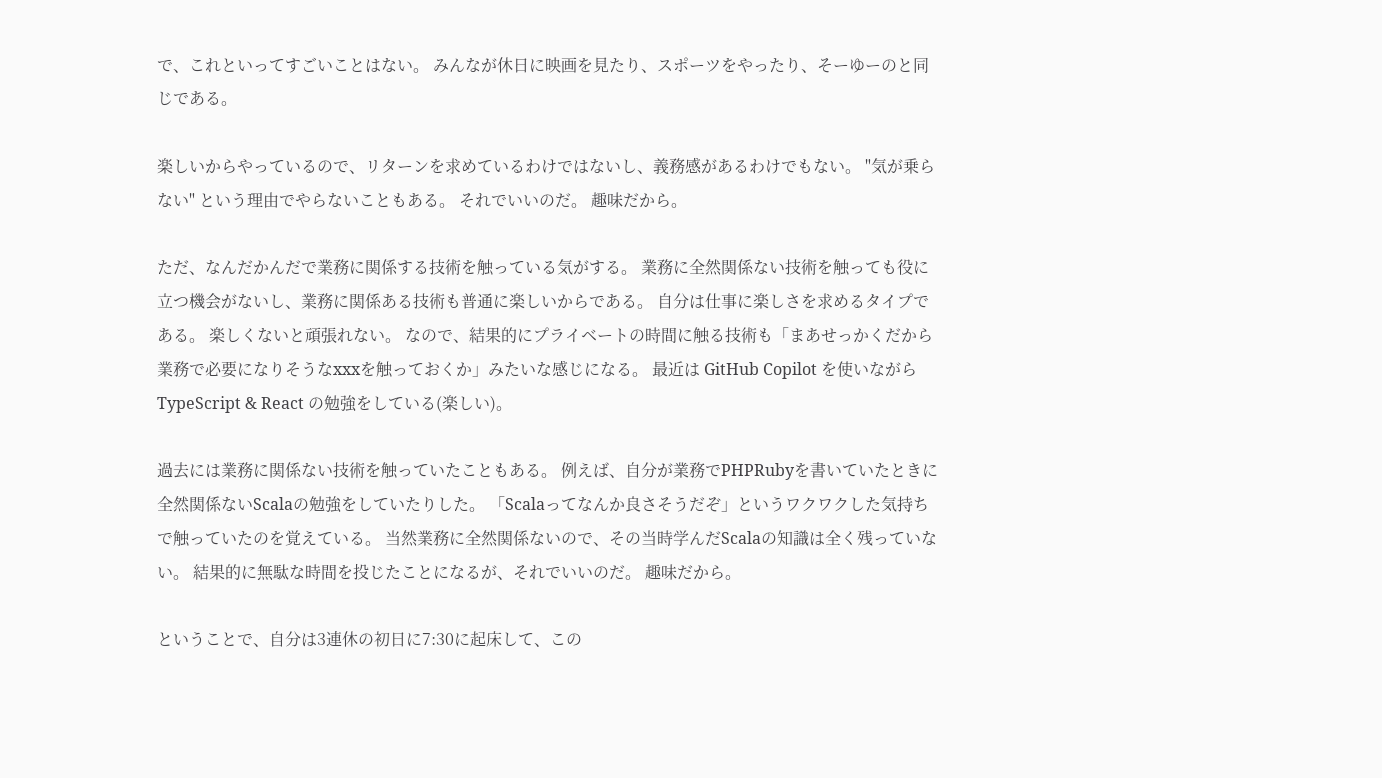で、これといってすごいことはない。 みんなが休日に映画を見たり、スポーツをやったり、そーゆーのと同じである。

楽しいからやっているので、リターンを求めているわけではないし、義務感があるわけでもない。 "気が乗らない" という理由でやらないこともある。 それでいいのだ。 趣味だから。

ただ、なんだかんだで業務に関係する技術を触っている気がする。 業務に全然関係ない技術を触っても役に立つ機会がないし、業務に関係ある技術も普通に楽しいからである。 自分は仕事に楽しさを求めるタイプである。 楽しくないと頑張れない。 なので、結果的にプライベートの時間に触る技術も「まあせっかくだから業務で必要になりそうなxxxを触っておくか」みたいな感じになる。 最近は GitHub Copilot を使いながら TypeScript & React の勉強をしている(楽しい)。

過去には業務に関係ない技術を触っていたこともある。 例えば、自分が業務でPHPRubyを書いていたときに全然関係ないScalaの勉強をしていたりした。 「Scalaってなんか良さそうだぞ」というワクワクした気持ちで触っていたのを覚えている。 当然業務に全然関係ないので、その当時学んだScalaの知識は全く残っていない。 結果的に無駄な時間を投じたことになるが、それでいいのだ。 趣味だから。

ということで、自分は3連休の初日に7:30に起床して、この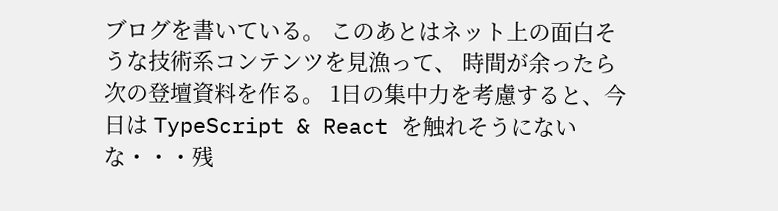ブログを書いている。 このあとはネット上の面白そうな技術系コンテンツを見漁って、 時間が余ったら次の登壇資料を作る。 1日の集中力を考慮すると、今日は TypeScript & React を触れそうにないな・・・残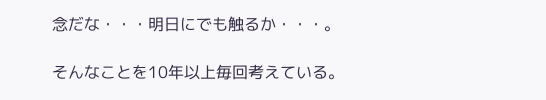念だな・・・明日にでも触るか・・・。

そんなことを10年以上毎回考えている。